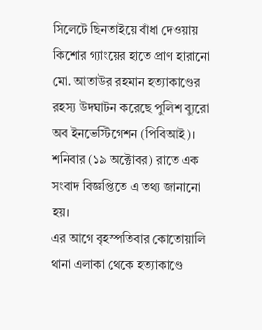সিলেটে ছিনতাইয়ে বাঁধা দেওয়ায় কিশোর গ্যাংয়ের হাতে প্রাণ হারানো মো. আতাউর রহমান হত্যাকাণ্ডের রহস্য উদঘাটন করেছে পুলিশ ব্যুরো অব ইনভেস্টিগেশন (পিবিআই)।
শনিবার (১৯ অক্টোবর) রাতে এক সংবাদ বিজ্ঞপ্তিতে এ তথ্য জানানো হয়।
এর আগে বৃহস্পতিবার কোতোয়ালি থানা এলাকা থেকে হত্যাকাণ্ডে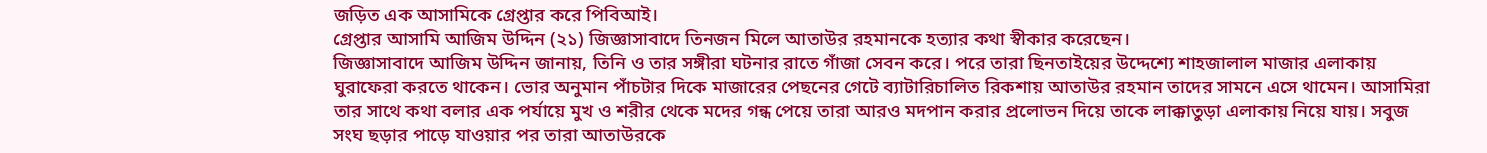জড়িত এক আসামিকে গ্রেপ্তার করে পিবিআই।
গ্রেপ্তার আসামি আজিম উদ্দিন (২১) জিজ্ঞাসাবাদে তিনজন মিলে আতাউর রহমানকে হত্যার কথা স্বীকার করেছেন।
জিজ্ঞাসাবাদে আজিম উদ্দিন জানায়, তিনি ও তার সঙ্গীরা ঘটনার রাতে গাঁজা সেবন করে। পরে তারা ছিনতাইয়ের উদ্দেশ্যে শাহজালাল মাজার এলাকায় ঘুরাফেরা করতে থাকেন। ভোর অনুমান পাঁচটার দিকে মাজারের পেছনের গেটে ব্যাটারিচালিত রিকশায় আতাউর রহমান তাদের সামনে এসে থামেন। আসামিরা তার সাথে কথা বলার এক পর্যায়ে মুখ ও শরীর থেকে মদের গন্ধ পেয়ে তারা আরও মদপান করার প্রলোভন দিয়ে তাকে লাক্কাতুড়া এলাকায় নিয়ে যায়। সবুজ সংঘ ছড়ার পাড়ে যাওয়ার পর তারা আতাউরকে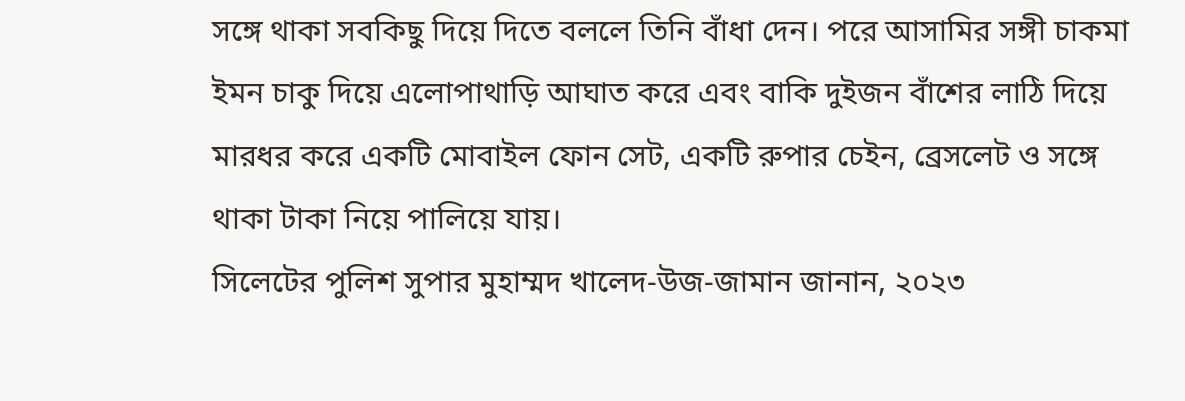সঙ্গে থাকা সবকিছু দিয়ে দিতে বললে তিনি বাঁধা দেন। পরে আসামির সঙ্গী চাকমা ইমন চাকু দিয়ে এলোপাথাড়ি আঘাত করে এবং বাকি দুইজন বাঁশের লাঠি দিয়ে মারধর করে একটি মোবাইল ফোন সেট, একটি রুপার চেইন, ব্রেসলেট ও সঙ্গে থাকা টাকা নিয়ে পালিয়ে যায়।
সিলেটের পুলিশ সুপার মুহাম্মদ খালেদ-উজ-জামান জানান, ২০২৩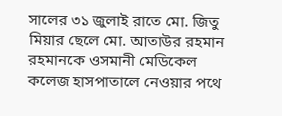সালের ৩১ জুলাই রাতে মো. জিতু মিয়ার ছেলে মো. আতাউর রহমান রহমানকে ওসমানী মেডিকেল কলেজ হাসপাতালে নেওয়ার পথে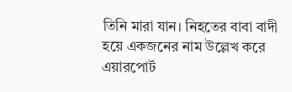তিনি মারা যান। নিহতের বাবা বাদী হয়ে একজনের নাম উল্লেখ করে এয়ারপোর্ট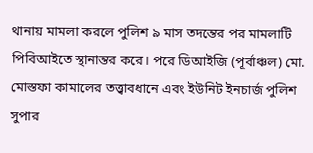থানায় মামলা করলে পুলিশ ৯ মাস তদন্তের পর মামলাটি পিবিআইতে স্থানান্তর করে। পরে ডিআইজি (পূর্বাঞ্চল) মো. মোস্তফা কামালের তত্ত্বাবধানে এবং ইউনিট ইনচার্জ পুলিশ সুপার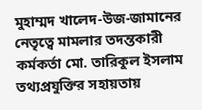মুহাম্মদ খালেদ-উজ-জামানের নেতৃত্বে মামলার তদন্তকারী কর্মকর্তা মো. তারিকুল ইসলাম তথ্যপ্রযুক্তির সহায়তায়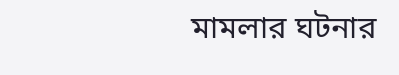মামলার ঘটনার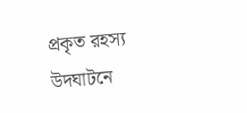প্রকৃত রহস্য উদঘাটনে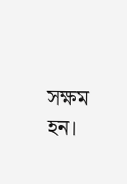সক্ষম হন।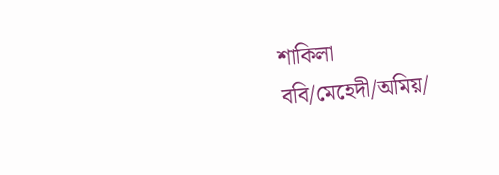শাকিলা ববি/মেহেদী/অমিয়/